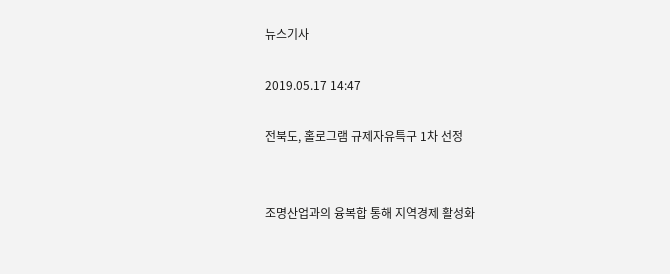뉴스기사

2019.05.17 14:47

전북도, 홀로그램 규제자유특구 1차 선정


조명산업과의 융복합 통해 지역경제 활성화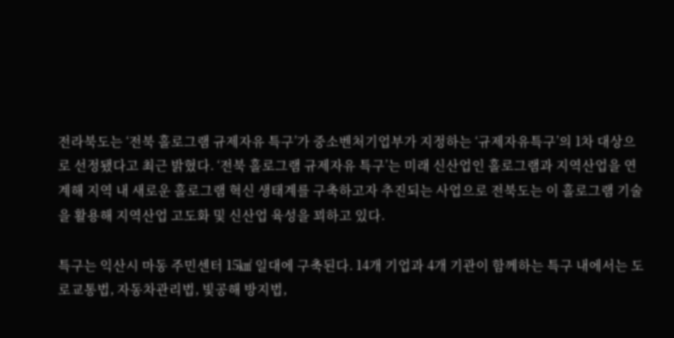전라북도는 ‘전북 홀로그램 규제자유 특구’가 중소벤처기업부가 지정하는 ‘규제자유특구’의 1차 대상으로 선정됐다고 최근 밝혔다. ‘전북 홀로그램 규제자유 특구’는 미래 신산업인 홀로그램과 지역산업을 연계해 지역 내 새로운 홀로그램 혁신 생태계를 구축하고자 추진되는 사업으로 전북도는 이 홀로그램 기술을 활용해 지역산업 고도화 및 신산업 육성을 꾀하고 있다.

특구는 익산시 마동 주민센터 15㎢ 일대에 구축된다. 14개 기업과 4개 기관이 함께하는 특구 내에서는 도로교통법, 자동차관리법, 빛공해 방지법,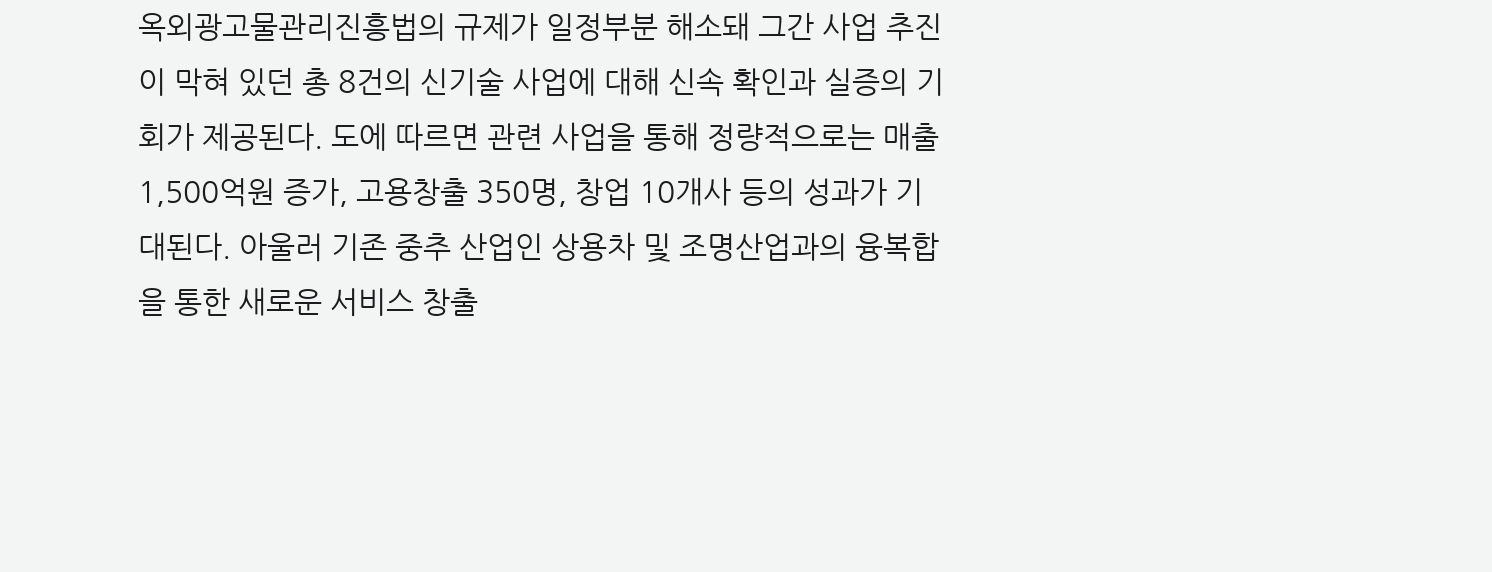옥외광고물관리진흥법의 규제가 일정부분 해소돼 그간 사업 추진이 막혀 있던 총 8건의 신기술 사업에 대해 신속 확인과 실증의 기회가 제공된다. 도에 따르면 관련 사업을 통해 정량적으로는 매출 1,500억원 증가, 고용창출 350명, 창업 10개사 등의 성과가 기대된다. 아울러 기존 중추 산업인 상용차 및 조명산업과의 융복합을 통한 새로운 서비스 창출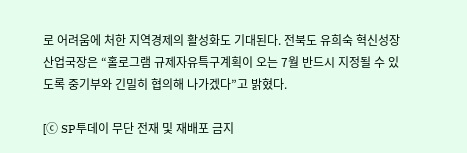로 어려움에 처한 지역경제의 활성화도 기대된다. 전북도 유희숙 혁신성장산업국장은 “홀로그램 규제자유특구계획이 오는 7월 반드시 지정될 수 있도록 중기부와 긴밀히 협의해 나가겠다”고 밝혔다.

[ⓒ SP투데이 무단 전재 및 재배포 금지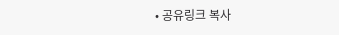• 공유링크 복사